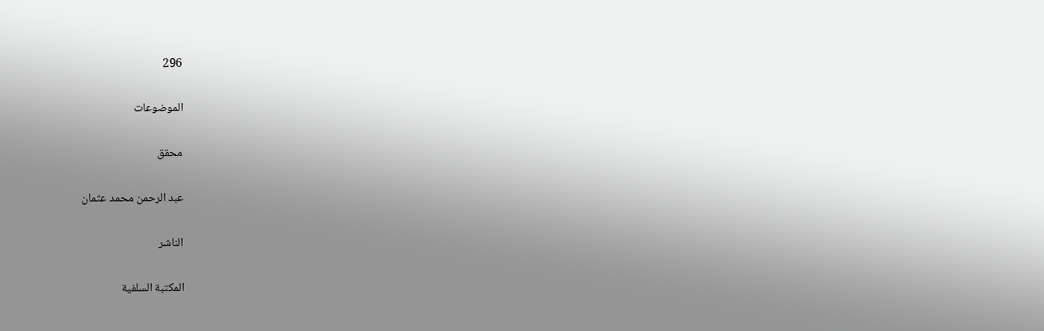296

الموضوعات

محقق

عبد الرحمن محمد عثمان

الناشر

المكتبة السلفية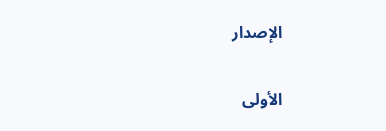الإصدار

الأولى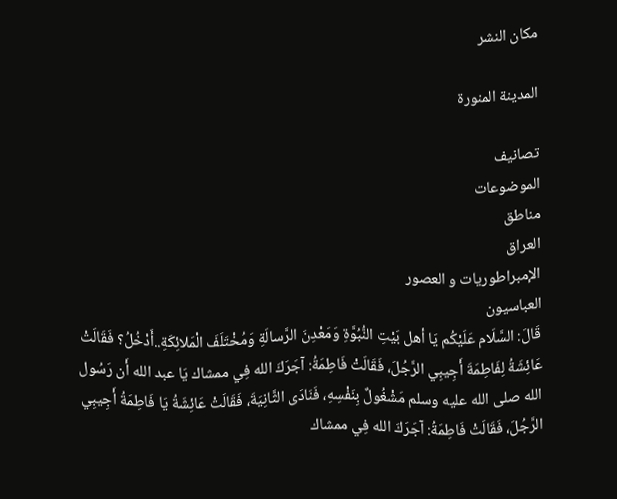مكان النشر

المدينة المنورة

تصانيف
الموضوعات
مناطق
العراق
الإمبراطوريات و العصور
العباسيون
قَالَ: السَّلَام عَلَيْكُم يَا أهل بَيْتِ النُّبُوَّةِ وَمَعْدِنَ الرَّسالَةِ وَمُخْتَلَفَ الْمَلائِكَةِ..أَدْخُلُ؟ فَقَالَتْ عَائِشَةُ لِفَاطِمَةَ أَجِيبِي الرَّجُلَ، فَقَالَتْ فَاطِمَةُ: آجَرَكَ الله فِي ممشاك يَا عبد الله أَن رَسُول الله صلى الله عليه وسلم مَشْغُولٌ بِنَفْسِهِ، فَنَادَى الثَّانِيَةَ، فَقَالَتْ عَائِشَةُ يَا فَاطِمَةُ أَجِيبِي الرَّجُلَ، فَقَالَتْ فَاطِمَةُ: آجَرَكَ الله فِي ممشاك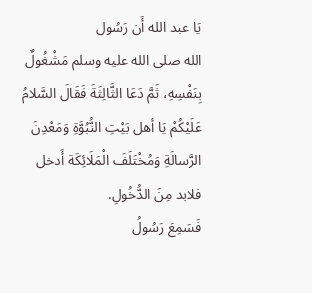يَا عبد الله أَن رَسُول
الله صلى الله عليه وسلم مَشْغُولٌ بِنَفْسِهِ، ثَمَّ دَعَا الثَّالِثَةَ فَقَالَ السَّلامُ عَلَيْكُمْ يَا أهل بَيْتِ النُّبُوَّةِ وَمَعْدِنَ الرَّسالَةِ وَمُخْتَلَفَ الْمَلَائِكَة أَدخل فلابد مِنَ الدُّخُولِ.
فَسَمِعَ رَسُولُ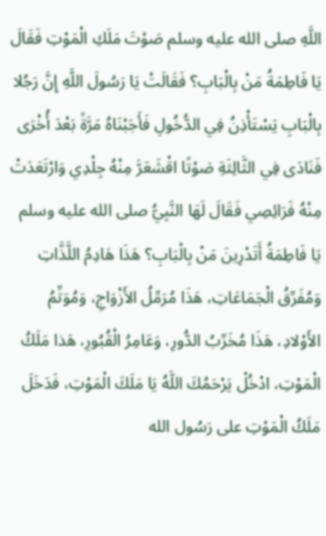اللَّهِ صلى الله عليه وسلم صَوْتَ مَلَكِ الْمَوْتِ فَقَالَ يَا فَاطِمَةُ مَنْ بِالْبَابِ؟ فَقَالَتْ يَا رَسُولَ اللَّهِ إِنَّ رَجُلا بِالْبَابِ يَسْتَأْذِنُ فِي الدُّخُولِ فَأَجَبْنَاهُ مَرَّةً بَعْدَ أُخْرَى فَنَادَى فِي الثَّالِثَةِ صَوْتًا اقْشَعَرَّ مِنْهُ جِلْدِي وَارْتَعَدَتْ مِنْهُ فَرَائِصِي فَقَالَ لَهَا النَّبِيُّ صلى الله عليه وسلم يَا فَاطِمَةُ أَتَدْرِينَ مَنْ بِالْبَابِ؟ هَذَا هَادِمُ اللَّذَّاتِ وَمُفَرِّقُ الْجَمَاعَاتِ، هَذَا مُرَمِّلُ الأَزْوَاجِ، وَمُوَتِّمُ الأَوْلادِ، هَذَا مُخَرِّبُ الدُّورِ، وَعَامِرُ الْقُبُورِ، هَذا مَلَكُ الْمَوْتِ، ادْخُلْ يَرْحَمُكَ اللَّهُ يَا مَلَكَ الْمَوْتِ، فَدَخَلَ مَلَكُ الْمَوْتِ على رَسُول الله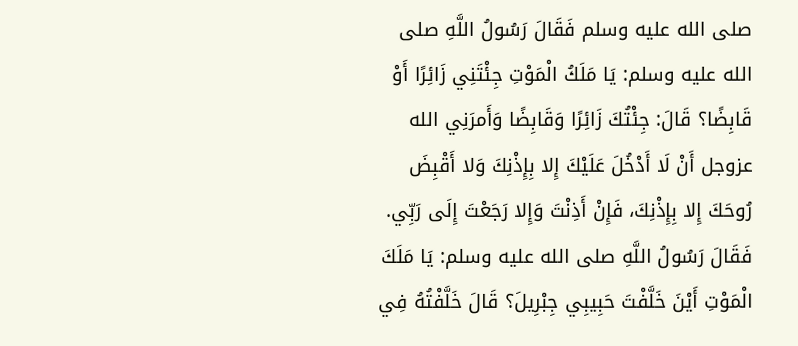صلى الله عليه وسلم فَقَالَ رَسُولُ اللَّهِ صلى الله عليه وسلم: يَا مَلَكُ الْمَوْتِ جِئْتَنِي زَائِرًا أَوْ قَابِضًا؟ قَالَ: جِئْتُكَ زَائِرًا وَقَابِضًا وَأَمرَنِي الله عزوجل أَنْ لَا أَدْخُلَ عَلَيْكَ إِلا بِإِذْنِكَ وَلا أَقْبِضَ رُوحَكَ إِلا بِإِذْنِكَ، فَإِنْ أَذِنْتَ وَإِلا رَجَعْتَ إِلَى رَبِّي.
فَقَالَ رَسُولُ اللَّهِ صلى الله عليه وسلم: يَا مَلَكَ الْمَوْتِ أَيْنَ خَلَّفْتَ حَبِيبِي جِبْرِيلَ؟ قَالَ خَلَّفْتُهُ فِي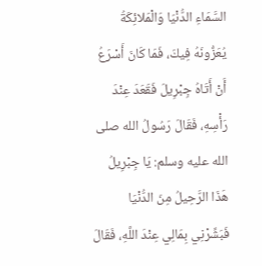السَّمَاءِ الدُّنْيَا وَالْمَلائِكَةُ يُعَزُّونَهُ فِيكَ، فَمَا كَانَ أَسْرَعُ أَنْ أَتَاهُ جِبْرِيلَ فَقَعَدَ عِنْدَ رَأْسِهِ، فَقَالَ رَسُولُ الله صلى الله عليه وسلم: يَا جِبْرِيلُ هَذَا الرَّحِيلُ مِنَ الدُّنْيَا فَبَشِّرْنِي بِمَالِي عِنْدَ اللَّهِ، فَقَالَ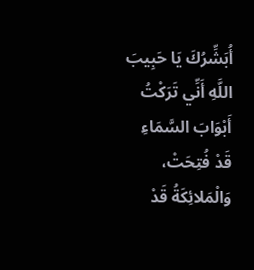أُبَشِّرُكَ يَا حَبِيبَ اللَّهِ أَنِّي تَرَكْتُ أَبْوَابَ السَّمَاءِ قَدْ فُتِحَتْ، وَالْمَلائِكَةُ قَدْ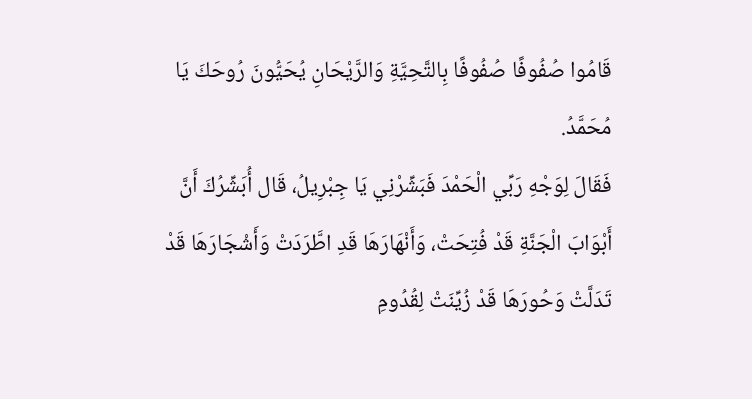قَامُوا صُفُوفًا صُفُوفًا بِالتَّحِيَّةِ وَالرَّيْحَانِ يُحَيُّونَ رُوحَكَ يَا مُحَمَّدُ.
فَقَالَ لِوَجْهِ رَبِّي الْحَمْدَ فَبَشِّرْنِي يَا جِبْرِيلُ، قَال أُبَشِّرُكَ أَنَّ أَبْوَابَ الْجَنَّةِ قَدْ فُتِحَتْ، وَأَنْهَارَهَا قَدِ اطَّرَدَتْ وَأَشْجَارَهَا قَدْ تَدَلَّتْ وَحُورَهَا قَدْ زُيِّنَتْ لِقُدُومِ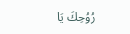رُوُحِكَ يَا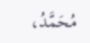مُحَمَّدُ،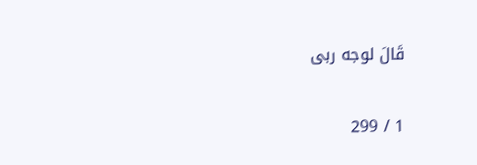قَالَ لوجه ربى

1 / 299